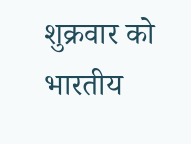शुक्रवार को भारतीय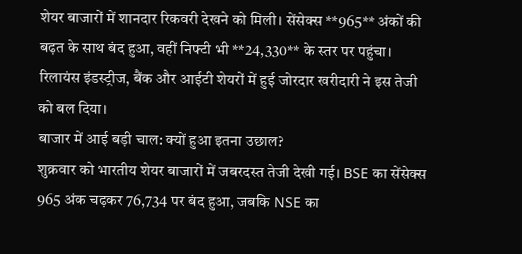शेयर बाजारों में शानदार रिकवरी देखने को मिली। सेंसेक्स **965** अंकों की बढ़त के साथ बंद हुआ, वहीं निफ्टी भी **24,330** के स्तर पर पहुंचा। रिलायंस इंडस्ट्रीज, बैंक और आईटी शेयरों में हुई जोरदार खरीदारी ने इस तेजी को बल दिया।
बाजार में आई बड़ी चाल: क्यों हुआ इतना उछाल?
शुक्रवार को भारतीय शेयर बाजारों में जबरदस्त तेजी देखी गई। BSE का सेंसेक्स 965 अंक चढ़कर 76,734 पर बंद हुआ, जबकि NSE का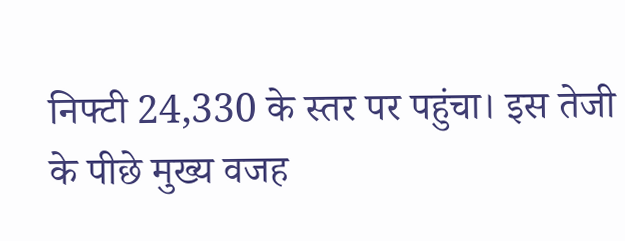निफ्टी 24,330 के स्तर पर पहुंचा। इस तेजी के पीछे मुख्य वजह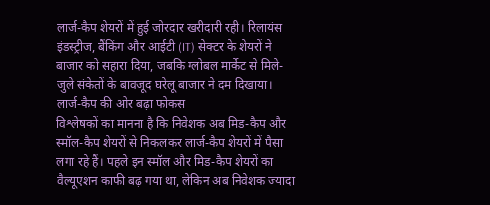लार्ज-कैप शेयरों में हुई जोरदार खरीदारी रही। रिलायंस इंडस्ट्रीज, बैंकिंग और आईटी (IT) सेक्टर के शेयरों ने बाजार को सहारा दिया, जबकि ग्लोबल मार्केट से मिले-जुले संकेतों के बावजूद घरेलू बाजार ने दम दिखाया।
लार्ज-कैप की ओर बढ़ा फोकस
विश्लेषकों का मानना है कि निवेशक अब मिड-कैप और स्मॉल-कैप शेयरों से निकलकर लार्ज-कैप शेयरों में पैसा लगा रहे हैं। पहले इन स्मॉल और मिड-कैप शेयरों का वैल्यूएशन काफी बढ़ गया था, लेकिन अब निवेशक ज्यादा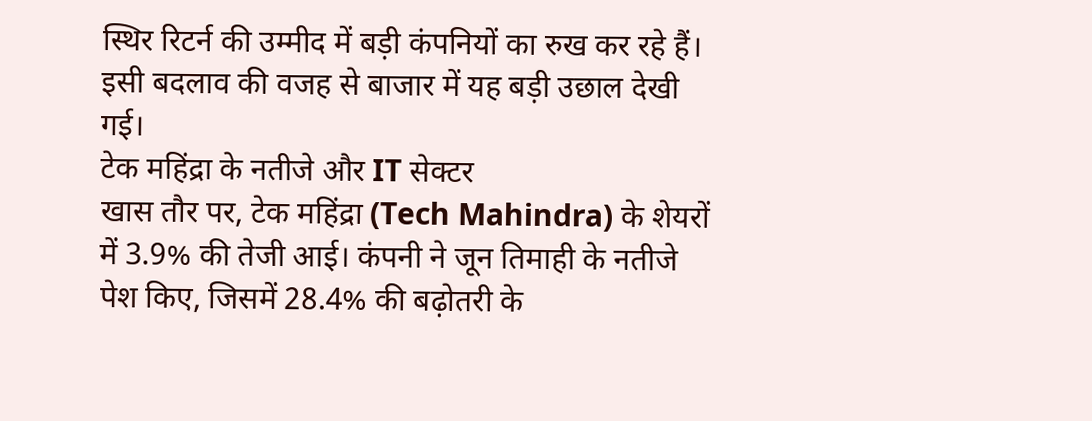स्थिर रिटर्न की उम्मीद में बड़ी कंपनियों का रुख कर रहे हैं। इसी बदलाव की वजह से बाजार में यह बड़ी उछाल देखी गई।
टेक महिंद्रा के नतीजे और IT सेक्टर
खास तौर पर, टेक महिंद्रा (Tech Mahindra) के शेयरों में 3.9% की तेजी आई। कंपनी ने जून तिमाही के नतीजे पेश किए, जिसमें 28.4% की बढ़ोतरी के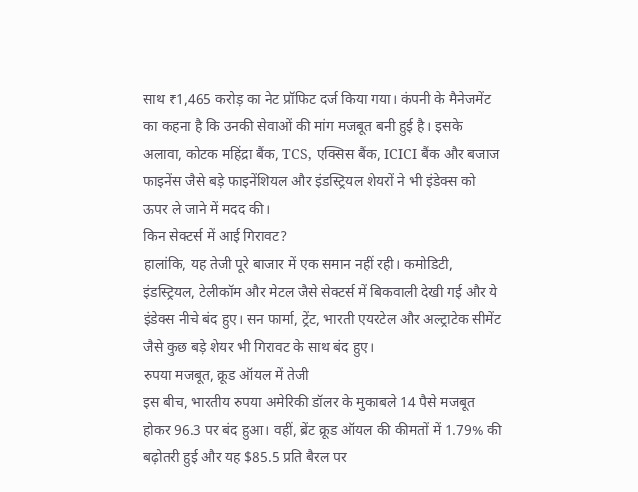साथ ₹1,465 करोड़ का नेट प्रॉफिट दर्ज किया गया। कंपनी के मैनेजमेंट का कहना है कि उनकी सेवाओं की मांग मजबूत बनी हुई है। इसके अलावा, कोटक महिंद्रा बैंक, TCS, एक्सिस बैंक, ICICI बैंक और बजाज फाइनेंस जैसे बड़े फाइनेंशियल और इंडस्ट्रियल शेयरों ने भी इंडेक्स को ऊपर ले जाने में मदद की।
किन सेक्टर्स में आई गिरावट?
हालांकि, यह तेजी पूरे बाजार में एक समान नहीं रही। कमोडिटी, इंडस्ट्रियल, टेलीकॉम और मेटल जैसे सेक्टर्स में बिकवाली देखी गई और ये इंडेक्स नीचे बंद हुए। सन फार्मा, ट्रेंट, भारती एयरटेल और अल्ट्राटेक सीमेंट जैसे कुछ बड़े शेयर भी गिरावट के साथ बंद हुए।
रुपया मजबूत, क्रूड ऑयल में तेजी
इस बीच, भारतीय रुपया अमेरिकी डॉलर के मुकाबले 14 पैसे मजबूत होकर 96.3 पर बंद हुआ। वहीं, ब्रेंट क्रूड ऑयल की कीमतों में 1.79% की बढ़ोतरी हुई और यह $85.5 प्रति बैरल पर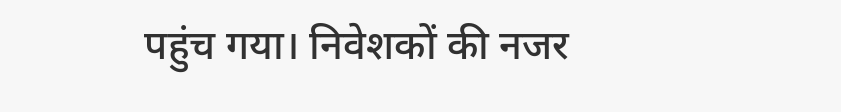पहुंच गया। निवेशकों की नजर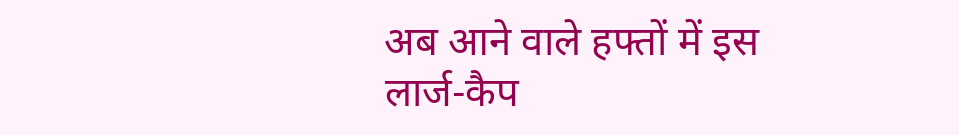अब आने वाले हफ्तों में इस लार्ज-कैप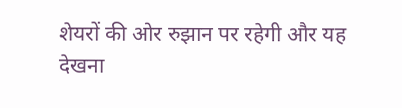शेयरों की ओर रुझान पर रहेगी और यह देखना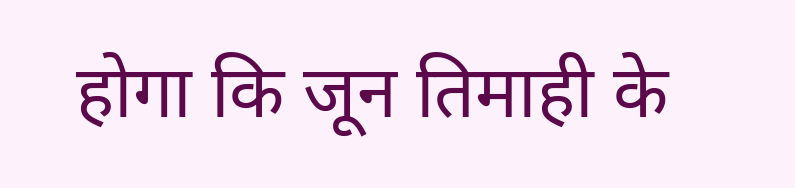होगा कि जून तिमाही के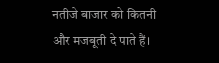नतीजे बाजार को कितनी और मजबूती दे पाते हैं।